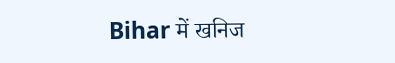Bihar में खनिज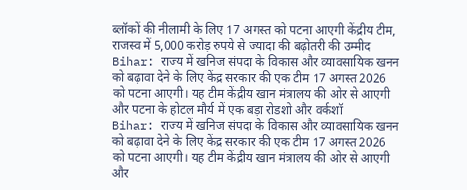ब्लॉकों की नीलामी के लिए 17 अगस्त को पटना आएगी केंद्रीय टीम, राजस्व में 5,000 करोड़ रुपये से ज्यादा की बढ़ोतरी की उम्मीद
Bihar: राज्य में खनिज संपदा के विकास और व्यावसायिक खनन को बढ़ावा देने के लिए केंद्र सरकार की एक टीम 17 अगस्त 2026 को पटना आएगी। यह टीम केंद्रीय खान मंत्रालय की ओर से आएगी और पटना के होटल मौर्य में एक बड़ा रोडशो और वर्कशॉ
Bihar: राज्य में खनिज संपदा के विकास और व्यावसायिक खनन को बढ़ावा देने के लिए केंद्र सरकार की एक टीम 17 अगस्त 2026 को पटना आएगी। यह टीम केंद्रीय खान मंत्रालय की ओर से आएगी और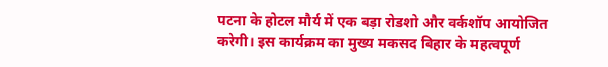पटना के होटल मौर्य में एक बड़ा रोडशो और वर्कशॉप आयोजित करेगी। इस कार्यक्रम का मुख्य मकसद बिहार के महत्वपूर्ण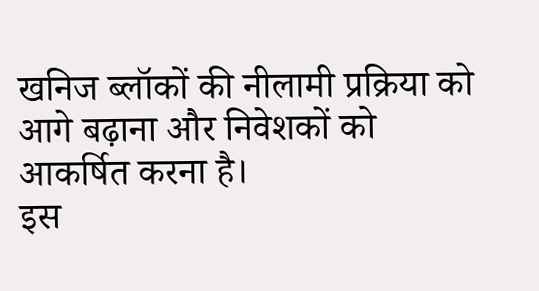खनिज ब्लॉकों की नीलामी प्रक्रिया को आगे बढ़ाना और निवेशकों को आकर्षित करना है।
इस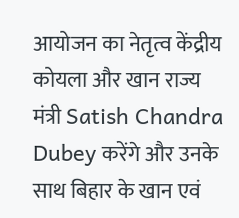आयोजन का नेतृत्व केंद्रीय कोयला और खान राज्य मंत्री Satish Chandra Dubey करेंगे और उनके साथ बिहार के खान एवं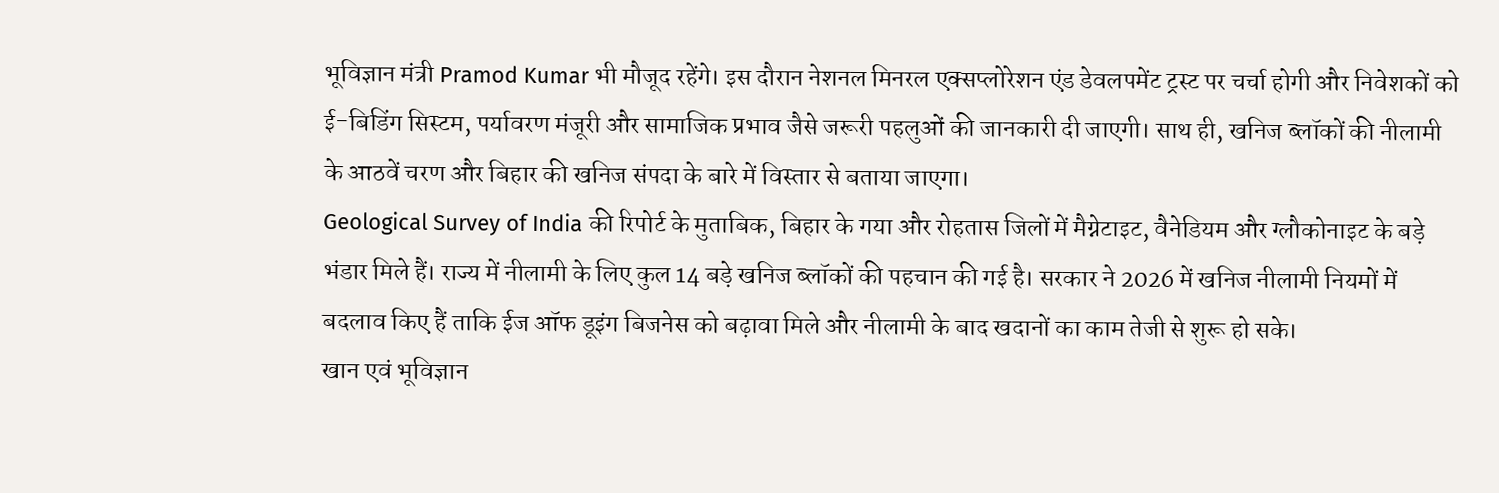भूविज्ञान मंत्री Pramod Kumar भी मौजूद रहेंगे। इस दौरान नेशनल मिनरल एक्सप्लोरेशन एंड डेवलपमेंट ट्रस्ट पर चर्चा होगी और निवेशकों को ई-बिडिंग सिस्टम, पर्यावरण मंजूरी और सामाजिक प्रभाव जैसे जरूरी पहलुओं की जानकारी दी जाएगी। साथ ही, खनिज ब्लॉकों की नीलामी के आठवें चरण और बिहार की खनिज संपदा के बारे में विस्तार से बताया जाएगा।
Geological Survey of India की रिपोर्ट के मुताबिक, बिहार के गया और रोहतास जिलों में मैग्नेटाइट, वैनेडियम और ग्लौकोनाइट के बड़े भंडार मिले हैं। राज्य में नीलामी के लिए कुल 14 बड़े खनिज ब्लॉकों की पहचान की गई है। सरकार ने 2026 में खनिज नीलामी नियमों में बदलाव किए हैं ताकि ईज ऑफ डूइंग बिजनेस को बढ़ावा मिले और नीलामी के बाद खदानों का काम तेजी से शुरू हो सके।
खान एवं भूविज्ञान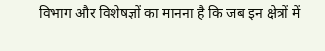विभाग और विशेषज्ञों का मानना है कि जब इन क्षेत्रों में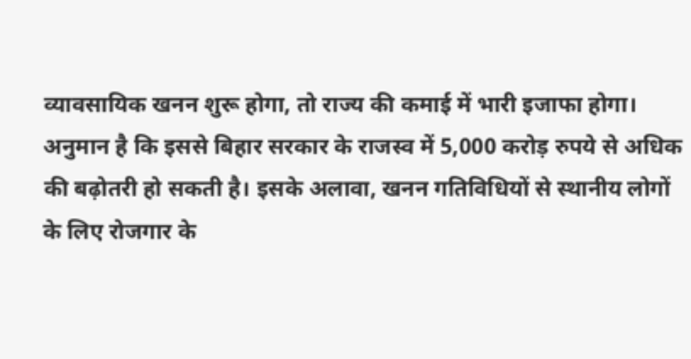व्यावसायिक खनन शुरू होगा, तो राज्य की कमाई में भारी इजाफा होगा। अनुमान है कि इससे बिहार सरकार के राजस्व में 5,000 करोड़ रुपये से अधिक की बढ़ोतरी हो सकती है। इसके अलावा, खनन गतिविधियों से स्थानीय लोगों के लिए रोजगार के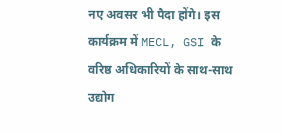नए अवसर भी पैदा होंगे। इस कार्यक्रम में MECL, GSI के वरिष्ठ अधिकारियों के साथ-साथ उद्योग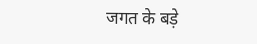जगत के बड़े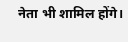नेता भी शामिल होंगे।